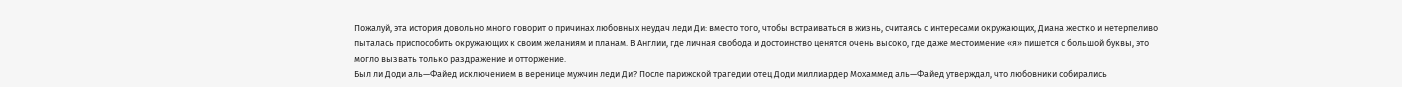Пожалуй, эта история довольно много говорит о причинах любовных неудач леди Ди: вместо того, чтобы встраиваться в жизнь, считаясь с интересами окружающих, Диана жестко и нетерпеливо пыталась приспособить окружающих к своим желаниям и планам. В Англии, где личная свобода и достоинство ценятся очень высоко, где даже местоимение «я» пишется с большой буквы, это могло вызвать только раздражение и отторжение.
Был ли Доди аль—Файед исключением в веренице мужчин леди Ди? После парижской трагедии отец Доди миллиардер Мохаммед аль—Файед утверждал, что любовники собирались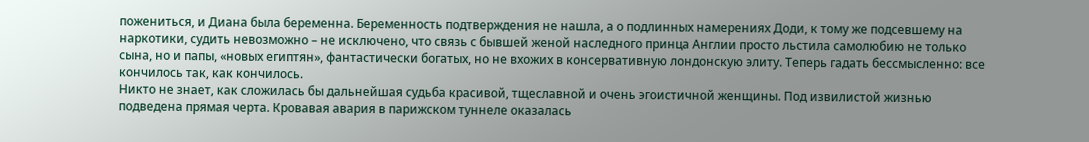пожениться, и Диана была беременна. Беременность подтверждения не нашла, а о подлинных намерениях Доди, к тому же подсевшему на наркотики, судить невозможно – не исключено, что связь с бывшей женой наследного принца Англии просто льстила самолюбию не только сына, но и папы, «новых египтян», фантастически богатых, но не вхожих в консервативную лондонскую элиту. Теперь гадать бессмысленно: все кончилось так, как кончилось.
Никто не знает, как сложилась бы дальнейшая судьба красивой, тщеславной и очень эгоистичной женщины. Под извилистой жизнью подведена прямая черта. Кровавая авария в парижском туннеле оказалась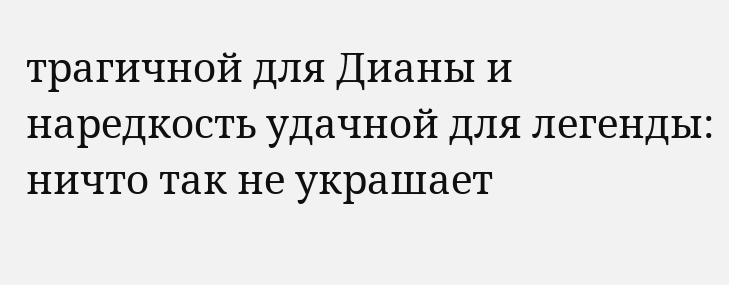трагичной для Дианы и наредкость удачной для легенды: ничто так не украшает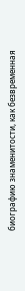биографию знаменитости, как безвременная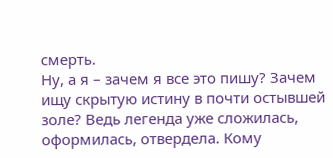смерть.
Ну, а я – зачем я все это пишу? Зачем ищу скрытую истину в почти остывшей золе? Ведь легенда уже сложилась, оформилась, отвердела. Кому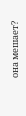она мешает?